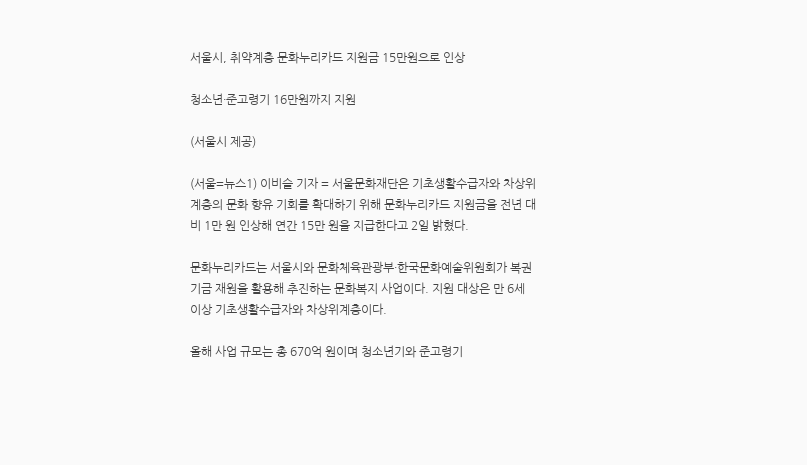서울시, 취약계층 문화누리카드 지원금 15만원으로 인상

청소년·준고령기 16만원까지 지원

(서울시 제공)

(서울=뉴스1) 이비슬 기자 = 서울문화재단은 기초생활수급자와 차상위 계층의 문화 향유 기회를 확대하기 위해 문화누리카드 지원금을 전년 대비 1만 원 인상해 연간 15만 원을 지급한다고 2일 밝혔다.

문화누리카드는 서울시와 문화체육관광부·한국문화예술위원회가 복권기금 재원을 활용해 추진하는 문화복지 사업이다. 지원 대상은 만 6세 이상 기초생활수급자와 차상위계층이다.

올해 사업 규모는 총 670억 원이며 청소년기와 준고령기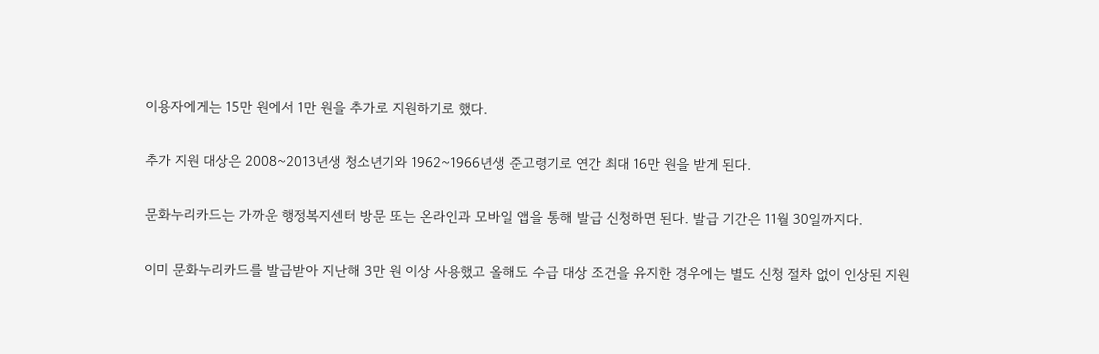이용자에게는 15만 원에서 1만 원을 추가로 지원하기로 했다.

추가 지원 대상은 2008~2013년생 청소년기와 1962~1966년생 준고령기로 연간 최대 16만 원을 받게 된다.

문화누리카드는 가까운 행정복지센터 방문 또는 온라인과 모바일 앱을 통해 발급 신청하면 된다. 발급 기간은 11월 30일까지다.

이미 문화누리카드를 발급받아 지난해 3만 원 이상 사용했고 올해도 수급 대상 조건을 유지한 경우에는 별도 신청 절차 없이 인상된 지원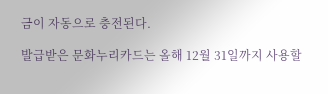금이 자동으로 충전된다.

발급받은 문화누리카드는 올해 12월 31일까지 사용할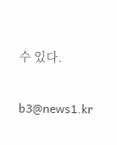수 있다.

b3@news1.kr